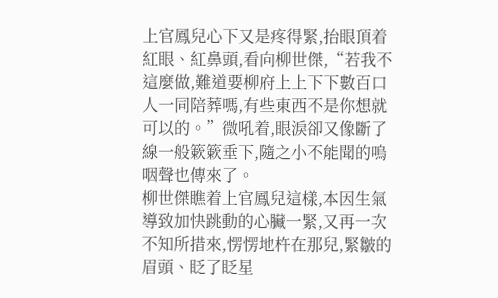上官鳳兒心下又是疼得緊,抬眼頂着紅眼、紅鼻頭,看向柳世傑,“若我不這麼做,難道要柳府上上下下數百口人一同陪葬嗎,有些東西不是你想就可以的。”微吼着,眼淚卻又像斷了線一般簌簌垂下,隨之小不能聞的嗚咽聲也傳來了。
柳世傑瞧着上官鳳兒這樣,本因生氣導致加快跳動的心臟一緊,又再一次不知所措來,愣愣地杵在那兒,緊皺的眉頭、眨了眨星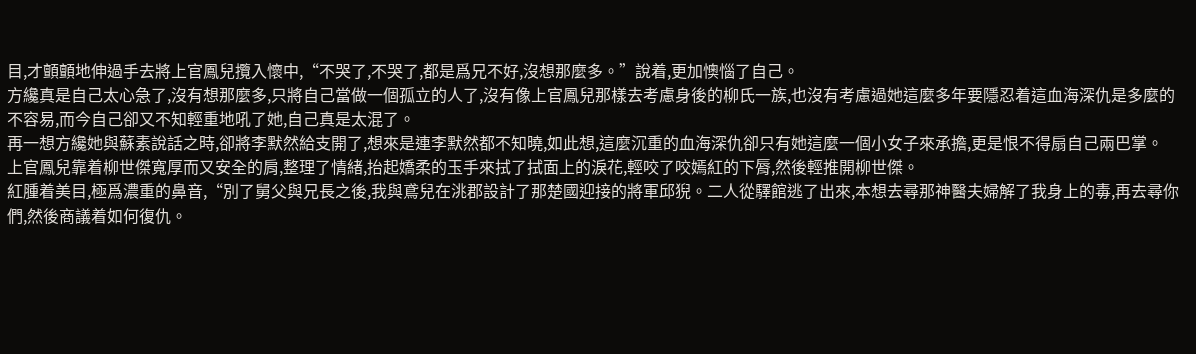目,才顫顫地伸過手去將上官鳳兒攬入懷中,“不哭了,不哭了,都是爲兄不好,沒想那麼多。”說着,更加懊惱了自己。
方纔真是自己太心急了,沒有想那麼多,只將自己當做一個孤立的人了,沒有像上官鳳兒那樣去考慮身後的柳氏一族,也沒有考慮過她這麼多年要隱忍着這血海深仇是多麼的不容易,而今自己卻又不知輕重地吼了她,自己真是太混了。
再一想方纔她與蘇素說話之時,卻將李默然給支開了,想來是連李默然都不知曉,如此想,這麼沉重的血海深仇卻只有她這麼一個小女子來承擔,更是恨不得扇自己兩巴掌。
上官鳳兒靠着柳世傑寬厚而又安全的肩,整理了情緒,抬起嬌柔的玉手來拭了拭面上的淚花,輕咬了咬嫣紅的下脣,然後輕推開柳世傑。
紅腫着美目,極爲濃重的鼻音,“別了舅父與兄長之後,我與鳶兒在洮郡設計了那楚國迎接的將軍邱猊。二人從驛館逃了出來,本想去尋那神醫夫婦解了我身上的毒,再去尋你們,然後商議着如何復仇。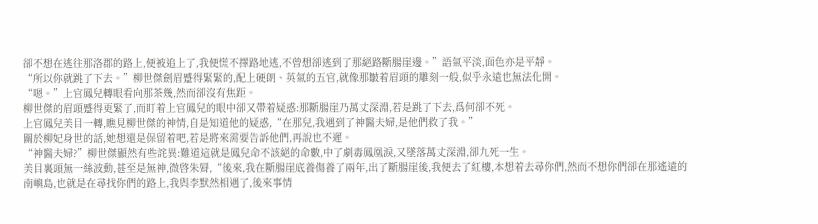卻不想在逃往那洛郡的路上,便被追上了,我便慌不擇路地逃,不曾想卻逃到了那絕路斷腸崖邊。”語氣平淡,面色亦是平靜。
“所以你就跳了下去。”柳世傑劍眉蹙得緊緊的,配上硬朗、英氣的五官,就像那皺着眉頭的雕刻一般,似乎永遠也無法化開。
“嗯。”上官鳳兒轉眼看向那茶幾,然而卻沒有焦距。
柳世傑的眉頭蹙得更緊了,而盯着上官鳳兒的眼中卻又帶着疑惑:那斷腸崖乃萬丈深淵,若是跳了下去,爲何卻不死。
上官鳳兒美目一轉,瞧見柳世傑的神情,自是知道他的疑惑,“在那兒,我遇到了神醫夫婦,是他們救了我。”
關於柳妃身世的話,她想還是保留着吧,若是將來需要告訴他們,再說也不遲。
“神醫夫婦?”柳世傑顯然有些詫異:難道這就是鳳兒命不該絕的命數,中了劇毒鳳凰淚,又墜落萬丈深淵,卻九死一生。
美目裏頭無一絲波動,甚至是無神,微啓朱脣,“後來,我在斷腸崖底養傷養了兩年,出了斷腸崖後,我便去了紅樓,本想着去尋你們,然而不想你們卻在那遙遠的南嶼島,也就是在尋找你們的路上,我與李默然相遇了,後來事情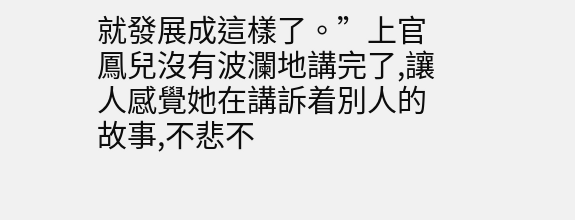就發展成這樣了。”上官鳳兒沒有波瀾地講完了,讓人感覺她在講訴着別人的故事,不悲不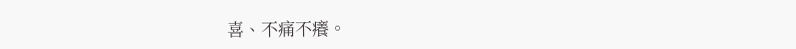喜、不痛不癢。